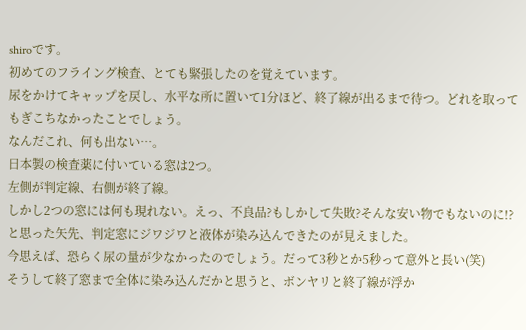shiroです。
初めてのフライング検査、とても緊張したのを覚えています。
尿をかけてキャップを戻し、水平な所に置いて1分ほど、終了線が出るまで待つ。どれを取ってもぎこちなかったことでしょう。
なんだこれ、何も出ない…。
日本製の検査薬に付いている窓は2つ。
左側が判定線、右側が終了線。
しかし2つの窓には何も現れない。えっ、不良品?もしかして失敗?そんな安い物でもないのに!?と思った矢先、判定窓にジワジワと液体が染み込んできたのが見えました。
今思えば、恐らく尿の量が少なかったのでしょう。だって3秒とか5秒って意外と長い(笑)
そうして終了窓まで全体に染み込んだかと思うと、ボンヤリと終了線が浮か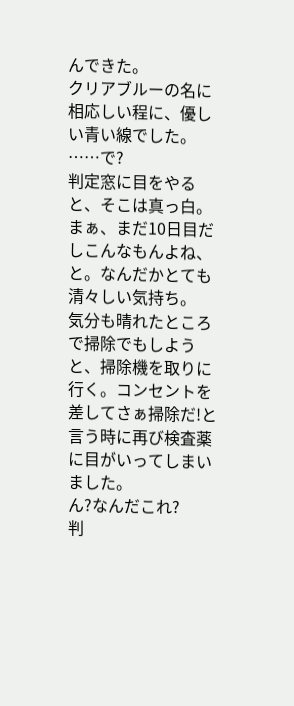んできた。
クリアブルーの名に相応しい程に、優しい青い線でした。
……で?
判定窓に目をやると、そこは真っ白。
まぁ、まだ10日目だしこんなもんよね、と。なんだかとても清々しい気持ち。
気分も晴れたところで掃除でもしようと、掃除機を取りに行く。コンセントを差してさぁ掃除だ!と言う時に再び検査薬に目がいってしまいました。
ん?なんだこれ?
判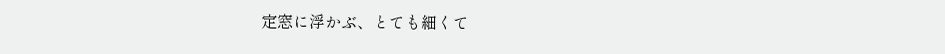定窓に浮かぶ、とても細くて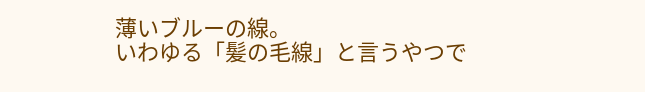薄いブルーの線。
いわゆる「髪の毛線」と言うやつで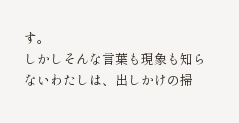す。
しかしそんな言葉も現象も知らないわたしは、出しかけの掃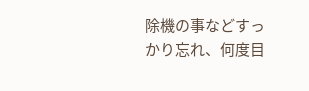除機の事などすっかり忘れ、何度目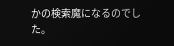かの検索魔になるのでした。